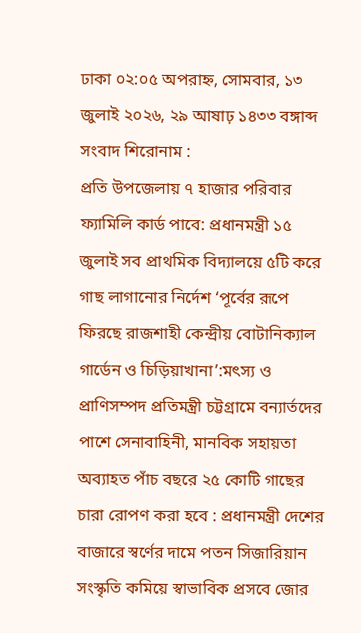ঢাকা ০২:০৫ অপরাহ্ন, সোমবার, ১৩ জুলাই ২০২৬, ২৯ আষাঢ় ১৪৩৩ বঙ্গাব্দ
সংবাদ শিরোনাম :
প্রতি উপজেলায় ৭ হাজার পরিবার ফ্যামিলি কার্ড পাবে: প্রধানমন্ত্রী ১৫ জুলাই সব প্রাথমিক বিদ্যালয়ে ৫টি করে গাছ লাগানোর নির্দেশ ‘পূর্বের রূপে ফিরছে রাজশাহী কেন্দ্রীয় বোটানিক্যাল গার্ডেন ও চিড়িয়াখানা’:মৎস্য ও প্রাণিসম্পদ প্রতিমন্ত্রী চট্টগ্রামে বন্যার্তদের পাশে সেনাবাহিনী, মানবিক সহায়তা অব্যাহত পাঁচ বছরে ২৫ কোটি গাছের চারা রোপণ করা হবে : প্রধানমন্ত্রী দেশের বাজারে স্বর্ণের দামে পতন সিজারিয়ান সংস্কৃতি কমিয়ে স্বাভাবিক প্রসবে জোর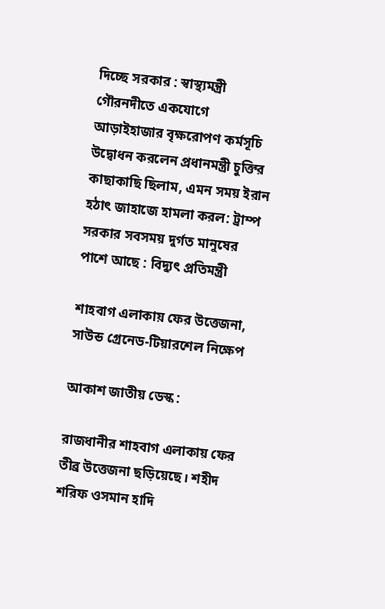দিচ্ছে সরকার : স্বাস্থ্যমন্ত্রী গৌরনদীতে একযোগে আড়াইহাজার বৃক্ষরোপণ কর্মসূচি উদ্বোধন করলেন প্রধানমন্ত্রী চুক্তির কাছাকাছি ছিলাম, এমন সময় ইরান হঠাৎ জাহাজে হামলা করল: ট্রাম্প সরকার সবসময় দুর্গত মানুষের পাশে আছে : বিদ্যুৎ প্রতিমন্ত্রী

শাহবাগ এলাকায় ফের উত্তেজনা, সাউন্ড গ্রেনেড-টিয়ারশেল নিক্ষেপ

আকাশ জাতীয় ডেস্ক :

রাজধানীর শাহবাগ এলাকায় ফের তীব্র উত্তেজনা ছড়িয়েছে। শহীদ শরিফ ওসমান হাদি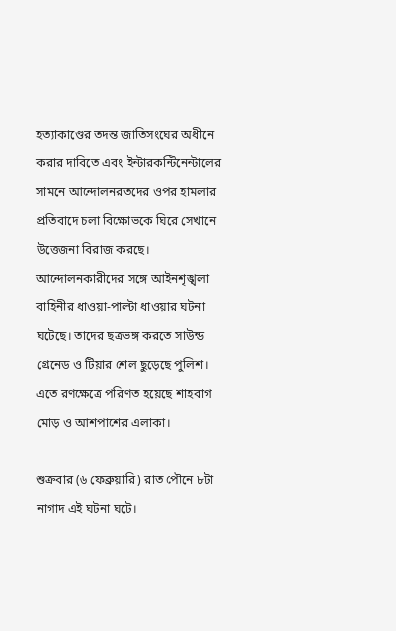হত্যাকাণ্ডের তদন্ত জাতিসংঘের অধীনে করার দাবিতে এবং ইন্টারকন্টিনেন্টালের সামনে আন্দোলনরতদের ওপর হামলার প্রতিবাদে চলা বিক্ষোভকে ঘিরে সেখানে উত্তেজনা বিরাজ করছে। আন্দোলনকারীদের সঙ্গে আইনশৃঙ্খলা বাহিনীর ধাওয়া-পাল্টা ধাওয়ার ঘটনা ঘটেছে। তাদের ছত্রভঙ্গ করতে সাউন্ড গ্রেনেড ও টিয়ার শেল ছুড়েছে পুলিশ। এতে রণক্ষেত্রে পরিণত হয়েছে শাহবাগ মোড় ও আশপাশের এলাকা।

শুক্রবার (৬ ফেব্রুয়ারি) রাত পৌনে ৮টা নাগাদ এই ঘটনা ঘটে।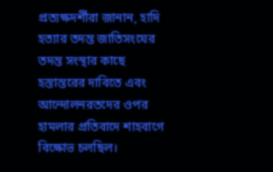প্রত্যক্ষদর্শীরা জানান, হাদি হত্যার তদন্ত জাতিসংঘের তদন্ত সংস্থার কাছে হস্তান্তরের দাবিতে এবং আন্দোলনরতদের ওপর হামলার প্রতিবাদে শাহবাগে বিক্ষোভ চলছিল।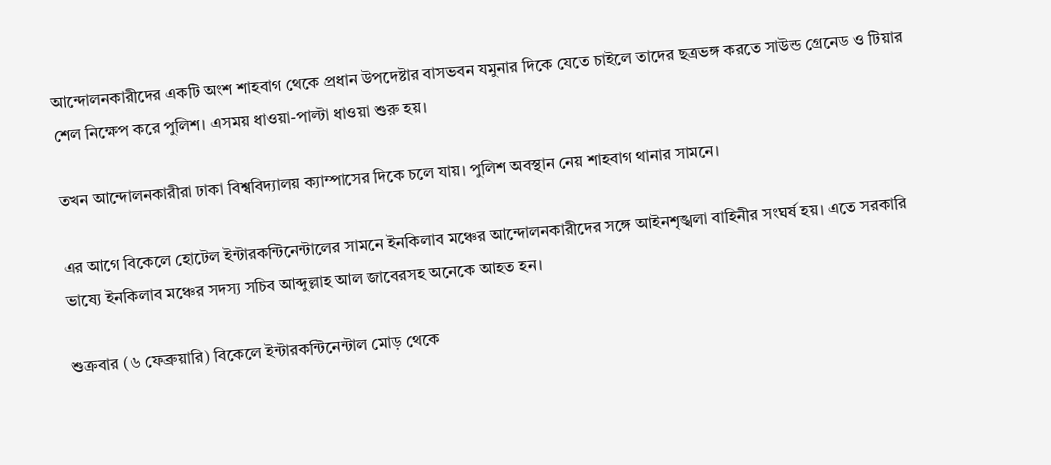আন্দোলনকারীদের একটি অংশ শাহবাগ থেকে প্রধান উপদেষ্টার বাসভবন যমুনার দিকে যেতে চাইলে তাদের ছত্রভঙ্গ করতে সাউন্ড গ্রেনেড ও টিয়ার শেল নিক্ষেপ করে পুলিশ। এসময় ধাওয়া-পাল্টা ধাওয়া শুরু হয়।

তখন আন্দোলনকারীরা ঢাকা বিশ্ববিদ্যালয় ক্যাম্পাসের দিকে চলে যায়। পুলিশ অবস্থান নেয় শাহবাগ থানার সামনে।

এর আগে বিকেলে হোটেল ইন্টারকন্টিনেন্টালের সামনে ইনকিলাব মঞ্চের আন্দোলনকারীদের সঙ্গে আইনশৃঙ্খলা বাহিনীর সংঘর্ষ হয়। এতে সরকারি ভাষ্যে ইনকিলাব মঞ্চের সদস্য সচিব আব্দুল্লাহ আল জাবেরসহ অনেকে আহত হন।

শুক্রবার (৬ ফেব্রুয়ারি) বিকেলে ইন্টারকন্টিনেন্টাল মোড় থেকে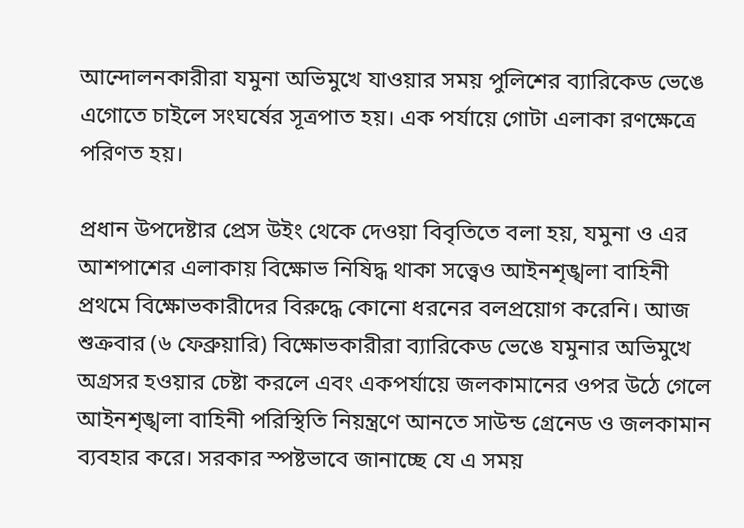আন্দোলনকারীরা যমুনা অভিমুখে যাওয়ার সময় পুলিশের ব্যারিকেড ভেঙে এগোতে চাইলে সংঘর্ষের সূত্রপাত হয়। এক পর্যায়ে গোটা এলাকা রণক্ষেত্রে পরিণত হয়।

প্রধান উপদেষ্টার প্রেস উইং থেকে দেওয়া বিবৃতিতে বলা হয়, যমুনা ও এর আশপাশের এলাকায় বিক্ষোভ নিষিদ্ধ থাকা সত্ত্বেও আইনশৃঙ্খলা বাহিনী প্রথমে বিক্ষোভকারীদের বিরুদ্ধে কোনো ধরনের বলপ্রয়োগ করেনি। আজ শুক্রবার (৬ ফেব্রুয়ারি) বিক্ষোভকারীরা ব্যারিকেড ভেঙে যমুনার অভিমুখে অগ্রসর হওয়ার চেষ্টা করলে এবং একপর্যায়ে জলকামানের ওপর উঠে গেলে আইনশৃঙ্খলা বাহিনী পরিস্থিতি নিয়ন্ত্রণে আনতে সাউন্ড গ্রেনেড ও জলকামান ব্যবহার করে। সরকার স্পষ্টভাবে জানাচ্ছে যে এ সময়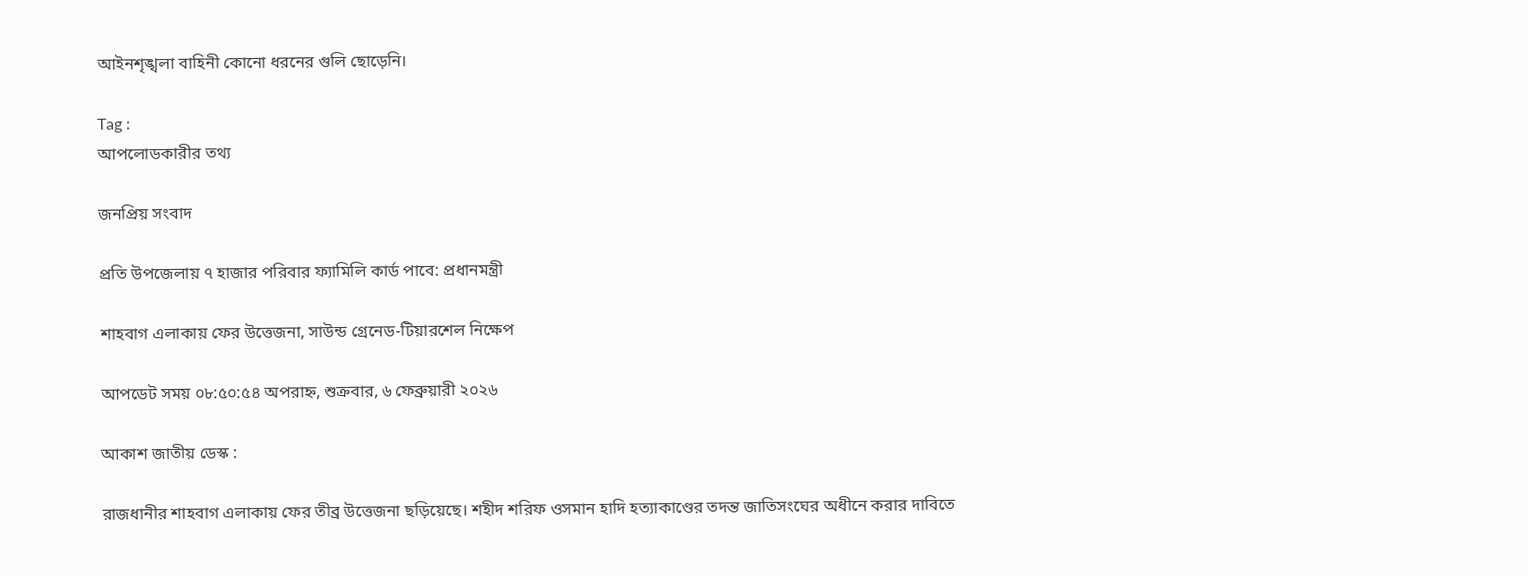আইনশৃঙ্খলা বাহিনী কোনো ধরনের গুলি ছোড়েনি।

Tag :
আপলোডকারীর তথ্য

জনপ্রিয় সংবাদ

প্রতি উপজেলায় ৭ হাজার পরিবার ফ্যামিলি কার্ড পাবে: প্রধানমন্ত্রী

শাহবাগ এলাকায় ফের উত্তেজনা, সাউন্ড গ্রেনেড-টিয়ারশেল নিক্ষেপ

আপডেট সময় ০৮:৫০:৫৪ অপরাহ্ন, শুক্রবার, ৬ ফেব্রুয়ারী ২০২৬

আকাশ জাতীয় ডেস্ক :

রাজধানীর শাহবাগ এলাকায় ফের তীব্র উত্তেজনা ছড়িয়েছে। শহীদ শরিফ ওসমান হাদি হত্যাকাণ্ডের তদন্ত জাতিসংঘের অধীনে করার দাবিতে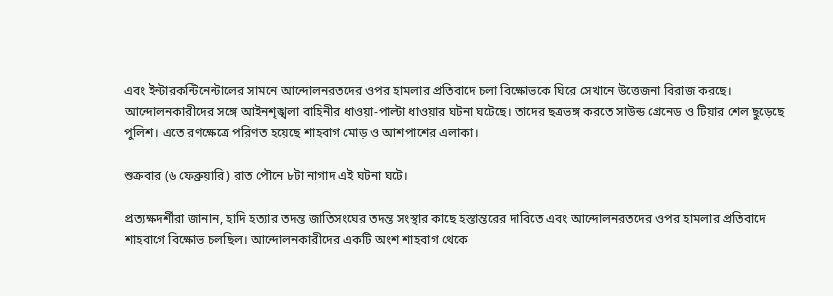এবং ইন্টারকন্টিনেন্টালের সামনে আন্দোলনরতদের ওপর হামলার প্রতিবাদে চলা বিক্ষোভকে ঘিরে সেখানে উত্তেজনা বিরাজ করছে। আন্দোলনকারীদের সঙ্গে আইনশৃঙ্খলা বাহিনীর ধাওয়া-পাল্টা ধাওয়ার ঘটনা ঘটেছে। তাদের ছত্রভঙ্গ করতে সাউন্ড গ্রেনেড ও টিয়ার শেল ছুড়েছে পুলিশ। এতে রণক্ষেত্রে পরিণত হয়েছে শাহবাগ মোড় ও আশপাশের এলাকা।

শুক্রবার (৬ ফেব্রুয়ারি) রাত পৌনে ৮টা নাগাদ এই ঘটনা ঘটে।

প্রত্যক্ষদর্শীরা জানান, হাদি হত্যার তদন্ত জাতিসংঘের তদন্ত সংস্থার কাছে হস্তান্তরের দাবিতে এবং আন্দোলনরতদের ওপর হামলার প্রতিবাদে শাহবাগে বিক্ষোভ চলছিল। আন্দোলনকারীদের একটি অংশ শাহবাগ থেকে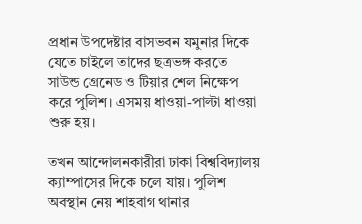প্রধান উপদেষ্টার বাসভবন যমুনার দিকে যেতে চাইলে তাদের ছত্রভঙ্গ করতে সাউন্ড গ্রেনেড ও টিয়ার শেল নিক্ষেপ করে পুলিশ। এসময় ধাওয়া-পাল্টা ধাওয়া শুরু হয়।

তখন আন্দোলনকারীরা ঢাকা বিশ্ববিদ্যালয় ক্যাম্পাসের দিকে চলে যায়। পুলিশ অবস্থান নেয় শাহবাগ থানার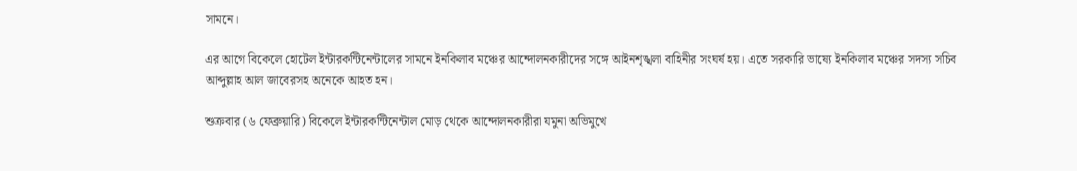সামনে।

এর আগে বিকেলে হোটেল ইন্টারকন্টিনেন্টালের সামনে ইনকিলাব মঞ্চের আন্দোলনকারীদের সঙ্গে আইনশৃঙ্খলা বাহিনীর সংঘর্ষ হয়। এতে সরকারি ভাষ্যে ইনকিলাব মঞ্চের সদস্য সচিব আব্দুল্লাহ আল জাবেরসহ অনেকে আহত হন।

শুক্রবার (৬ ফেব্রুয়ারি) বিকেলে ইন্টারকন্টিনেন্টাল মোড় থেকে আন্দোলনকারীরা যমুনা অভিমুখে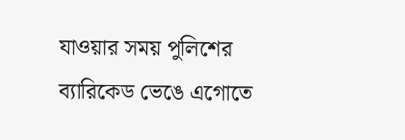যাওয়ার সময় পুলিশের ব্যারিকেড ভেঙে এগোতে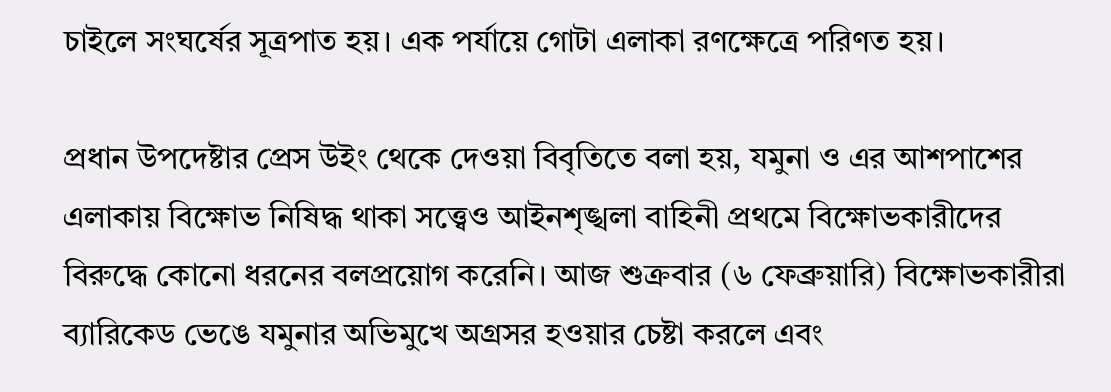চাইলে সংঘর্ষের সূত্রপাত হয়। এক পর্যায়ে গোটা এলাকা রণক্ষেত্রে পরিণত হয়।

প্রধান উপদেষ্টার প্রেস উইং থেকে দেওয়া বিবৃতিতে বলা হয়, যমুনা ও এর আশপাশের এলাকায় বিক্ষোভ নিষিদ্ধ থাকা সত্ত্বেও আইনশৃঙ্খলা বাহিনী প্রথমে বিক্ষোভকারীদের বিরুদ্ধে কোনো ধরনের বলপ্রয়োগ করেনি। আজ শুক্রবার (৬ ফেব্রুয়ারি) বিক্ষোভকারীরা ব্যারিকেড ভেঙে যমুনার অভিমুখে অগ্রসর হওয়ার চেষ্টা করলে এবং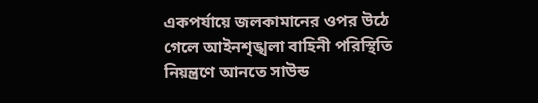একপর্যায়ে জলকামানের ওপর উঠে গেলে আইনশৃঙ্খলা বাহিনী পরিস্থিতি নিয়ন্ত্রণে আনতে সাউন্ড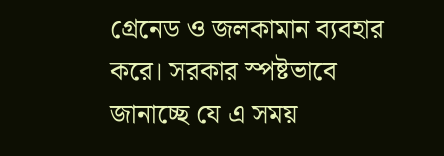গ্রেনেড ও জলকামান ব্যবহার করে। সরকার স্পষ্টভাবে জানাচ্ছে যে এ সময়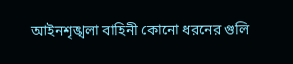আইনশৃঙ্খলা বাহিনী কোনো ধরনের গুলি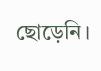ছোড়েনি।